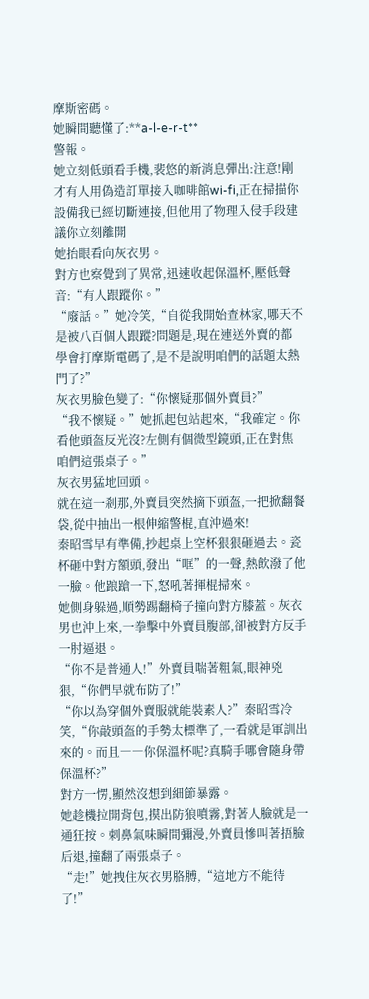摩斯密碼。
她瞬間聽懂了:**a-l-e-r-t**
警報。
她立刻低頭看手機,裴悠的新消息彈出:注意!剛才有人用偽造訂單接入咖啡館wi-fi,正在掃描你設備我已經切斷連接,但他用了物理入侵手段建議你立刻離開
她抬眼看向灰衣男。
對方也察覺到了異常,迅速收起保溫杯,壓低聲音:“有人跟蹤你。”
“廢話。”她冷笑,“自從我開始查林家,哪天不是被八百個人跟蹤?問題是,現在連送外賣的都學會打摩斯電碼了,是不是說明咱們的話題太熱門了?”
灰衣男臉色變了:“你懷疑那個外賣員?”
“我不懷疑。”她抓起包站起來,“我確定。你看他頭盔反光沒?左側有個微型鏡頭,正在對焦咱們這張桌子。”
灰衣男猛地回頭。
就在這一剎那,外賣員突然摘下頭盔,一把掀翻餐袋,從中抽出一根伸縮警棍,直沖過來!
秦昭雪早有準備,抄起桌上空杯狠狠砸過去。瓷杯砸中對方額頭,發出“哐”的一聲,熱飲潑了他一臉。他踉蹌一下,怒吼著揮棍掃來。
她側身躲過,順勢踢翻椅子撞向對方膝蓋。灰衣男也沖上來,一拳擊中外賣員腹部,卻被對方反手一肘逼退。
“你不是普通人!”外賣員喘著粗氣,眼神兇狠,“你們早就布防了!”
“你以為穿個外賣服就能裝素人?”秦昭雪冷笑,“你敲頭盔的手勢太標準了,一看就是軍訓出來的。而且――你保溫杯呢?真騎手哪會隨身帶保溫杯?”
對方一愣,顯然沒想到細節暴露。
她趁機拉開背包,摸出防狼噴霧,對著人臉就是一通狂按。刺鼻氣味瞬間彌漫,外賣員慘叫著捂臉后退,撞翻了兩張桌子。
“走!”她拽住灰衣男胳膊,“這地方不能待了!”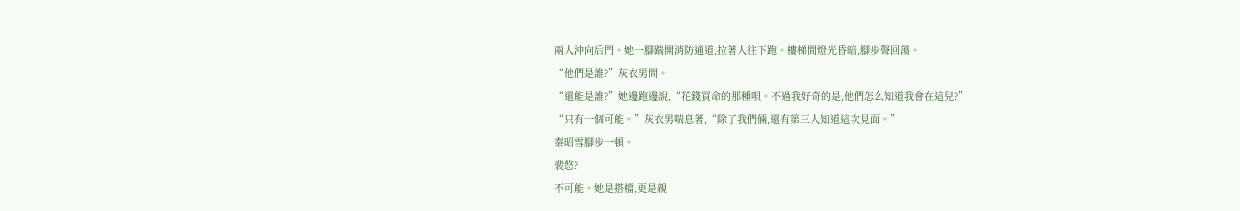兩人沖向后門。她一腳踹開消防通道,拉著人往下跑。樓梯間燈光昏暗,腳步聲回蕩。
“他們是誰?”灰衣男問。
“還能是誰?”她邊跑邊說,“花錢買命的那種唄。不過我好奇的是,他們怎么知道我會在這兒?”
“只有一個可能。”灰衣男喘息著,“除了我們倆,還有第三人知道這次見面。”
秦昭雪腳步一頓。
裴悠?
不可能。她是搭檔,更是親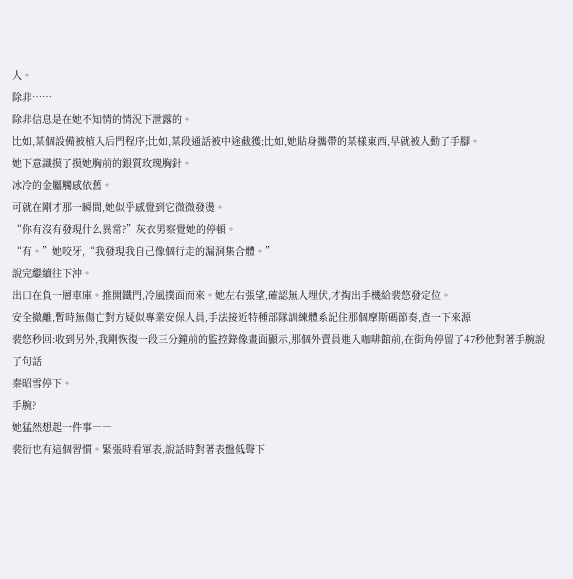人。
除非……
除非信息是在她不知情的情況下泄露的。
比如,某個設備被植入后門程序;比如,某段通話被中途截獲;比如,她貼身攜帶的某樣東西,早就被人動了手腳。
她下意識摸了摸她胸前的銀質玫瑰胸針。
冰冷的金屬觸感依舊。
可就在剛才那一瞬間,她似乎感覺到它微微發燙。
“你有沒有發現什么異常?”灰衣男察覺她的停頓。
“有。”她咬牙,“我發現我自己像個行走的漏洞集合體。”
說完繼續往下沖。
出口在負一層車庫。推開鐵門,冷風撲面而來。她左右張望,確認無人埋伏,才掏出手機給裴悠發定位。
安全撤離,暫時無傷亡對方疑似專業安保人員,手法接近特種部隊訓練體系記住那個摩斯碼節奏,查一下來源
裴悠秒回:收到另外,我剛恢復一段三分鐘前的監控錄像畫面顯示,那個外賣員進入咖啡館前,在街角停留了47秒他對著手腕說了句話
秦昭雪停下。
手腕?
她猛然想起一件事――
裴衍也有這個習慣。緊張時看軍表,說話時對著表盤低聲下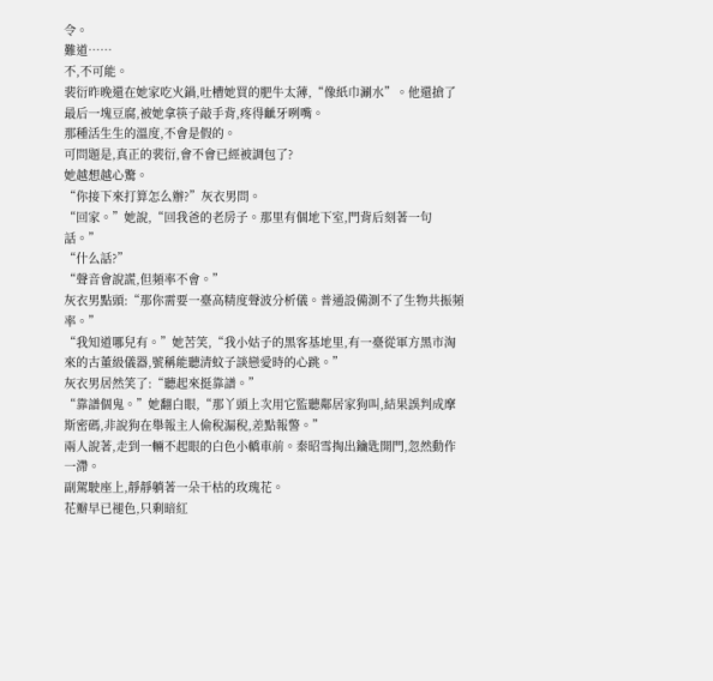令。
難道……
不,不可能。
裴衍昨晚還在她家吃火鍋,吐槽她買的肥牛太薄,“像紙巾涮水”。他還搶了最后一塊豆腐,被她拿筷子敲手背,疼得齜牙咧嘴。
那種活生生的溫度,不會是假的。
可問題是,真正的裴衍,會不會已經被調包了?
她越想越心驚。
“你接下來打算怎么辦?”灰衣男問。
“回家。”她說,“回我爸的老房子。那里有個地下室,門背后刻著一句話。”
“什么話?”
“聲音會說謊,但頻率不會。”
灰衣男點頭:“那你需要一臺高精度聲波分析儀。普通設備測不了生物共振頻率。”
“我知道哪兒有。”她苦笑,“我小姑子的黑客基地里,有一臺從軍方黑市淘來的古董級儀器,號稱能聽清蚊子談戀愛時的心跳。”
灰衣男居然笑了:“聽起來挺靠譜。”
“靠譜個鬼。”她翻白眼,“那丫頭上次用它監聽鄰居家狗叫,結果誤判成摩斯密碼,非說狗在舉報主人偷稅漏稅,差點報警。”
兩人說著,走到一輛不起眼的白色小轎車前。秦昭雪掏出鑰匙開門,忽然動作一滯。
副駕駛座上,靜靜躺著一朵干枯的玫瑰花。
花瓣早已褪色,只剩暗紅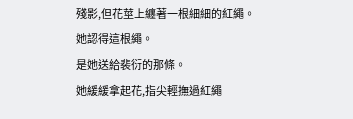殘影,但花莖上纏著一根細細的紅繩。
她認得這根繩。
是她送給裴衍的那條。
她緩緩拿起花,指尖輕撫過紅繩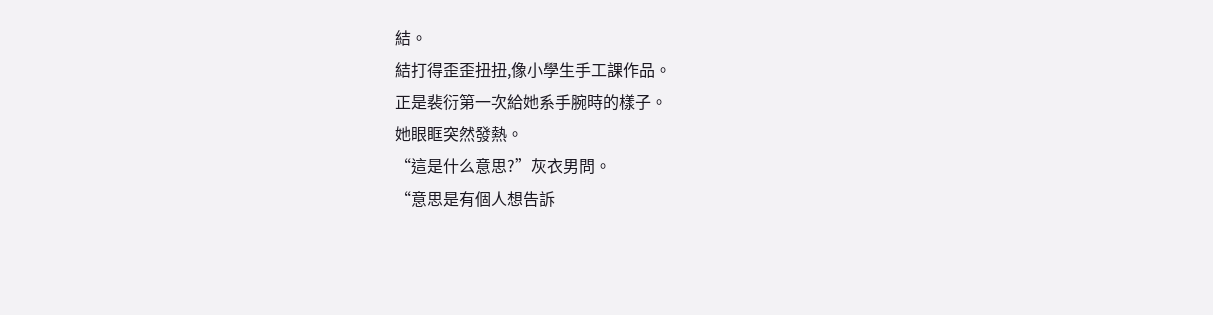結。
結打得歪歪扭扭,像小學生手工課作品。
正是裴衍第一次給她系手腕時的樣子。
她眼眶突然發熱。
“這是什么意思?”灰衣男問。
“意思是有個人想告訴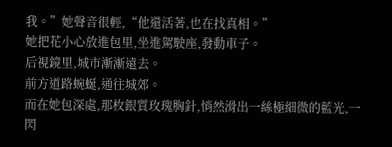我。”她聲音很輕,“他還活著,也在找真相。”
她把花小心放進包里,坐進駕駛座,發動車子。
后視鏡里,城市漸漸遠去。
前方道路蜿蜒,通往城郊。
而在她包深處,那枚銀質玫瑰胸針,悄然滑出一絲極細微的藍光,一閃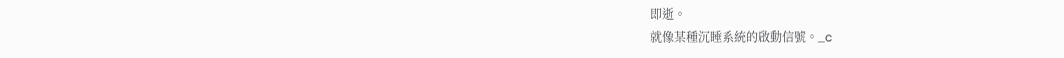即逝。
就像某種沉睡系統的啟動信號。_c